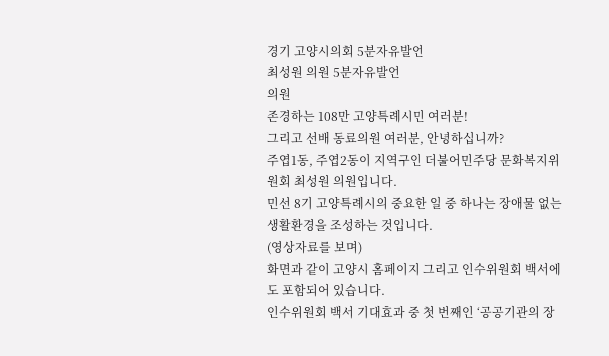경기 고양시의회 5분자유발언
최성원 의원 5분자유발언
의원
존경하는 108만 고양특례시민 여러분!
그리고 선배 동료의원 여러분, 안녕하십니까?
주엽1동, 주엽2동이 지역구인 더불어민주당 문화복지위원회 최성원 의원입니다.
민선 8기 고양특례시의 중요한 일 중 하나는 장애물 없는 생활환경을 조성하는 것입니다.
(영상자료를 보며)
화면과 같이 고양시 홈페이지 그리고 인수위원회 백서에도 포함되어 있습니다.
인수위원회 백서 기대효과 중 첫 번째인 ‘공공기관의 장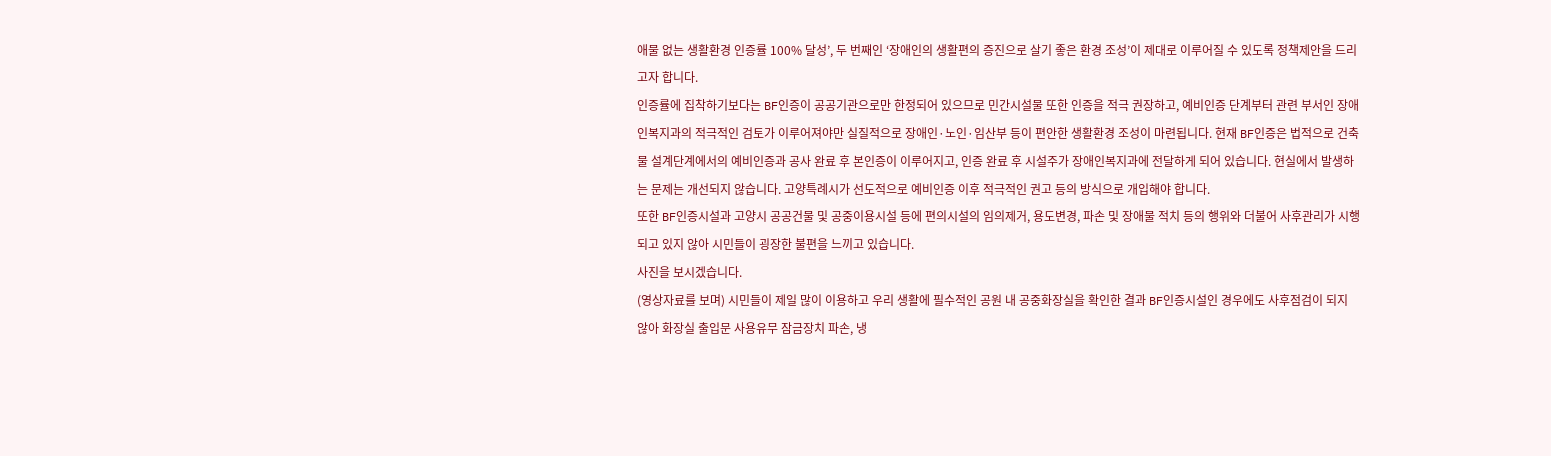애물 없는 생활환경 인증률 100% 달성’, 두 번째인 ‘장애인의 생활편의 증진으로 살기 좋은 환경 조성’이 제대로 이루어질 수 있도록 정책제안을 드리고자 합니다.
인증률에 집착하기보다는 BF인증이 공공기관으로만 한정되어 있으므로 민간시설물 또한 인증을 적극 권장하고, 예비인증 단계부터 관련 부서인 장애인복지과의 적극적인 검토가 이루어져야만 실질적으로 장애인·노인·임산부 등이 편안한 생활환경 조성이 마련됩니다. 현재 BF인증은 법적으로 건축물 설계단계에서의 예비인증과 공사 완료 후 본인증이 이루어지고, 인증 완료 후 시설주가 장애인복지과에 전달하게 되어 있습니다. 현실에서 발생하는 문제는 개선되지 않습니다. 고양특례시가 선도적으로 예비인증 이후 적극적인 권고 등의 방식으로 개입해야 합니다.
또한 BF인증시설과 고양시 공공건물 및 공중이용시설 등에 편의시설의 임의제거, 용도변경, 파손 및 장애물 적치 등의 행위와 더불어 사후관리가 시행되고 있지 않아 시민들이 굉장한 불편을 느끼고 있습니다.
사진을 보시겠습니다.
(영상자료를 보며) 시민들이 제일 많이 이용하고 우리 생활에 필수적인 공원 내 공중화장실을 확인한 결과 BF인증시설인 경우에도 사후점검이 되지 않아 화장실 출입문 사용유무 잠금장치 파손, 냉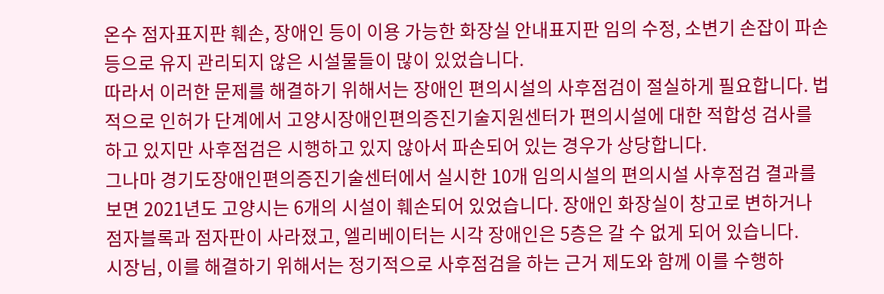온수 점자표지판 훼손, 장애인 등이 이용 가능한 화장실 안내표지판 임의 수정, 소변기 손잡이 파손 등으로 유지 관리되지 않은 시설물들이 많이 있었습니다.
따라서 이러한 문제를 해결하기 위해서는 장애인 편의시설의 사후점검이 절실하게 필요합니다. 법적으로 인허가 단계에서 고양시장애인편의증진기술지원센터가 편의시설에 대한 적합성 검사를 하고 있지만 사후점검은 시행하고 있지 않아서 파손되어 있는 경우가 상당합니다.
그나마 경기도장애인편의증진기술센터에서 실시한 10개 임의시설의 편의시설 사후점검 결과를 보면 2021년도 고양시는 6개의 시설이 훼손되어 있었습니다. 장애인 화장실이 창고로 변하거나 점자블록과 점자판이 사라졌고, 엘리베이터는 시각 장애인은 5층은 갈 수 없게 되어 있습니다.
시장님, 이를 해결하기 위해서는 정기적으로 사후점검을 하는 근거 제도와 함께 이를 수행하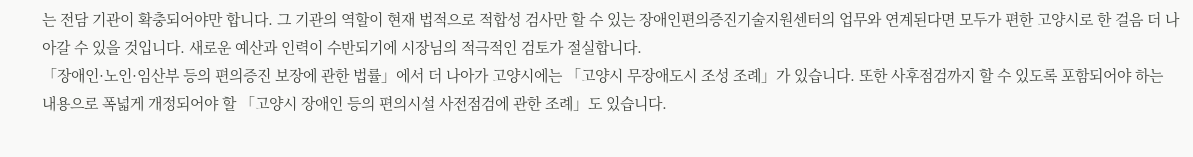는 전담 기관이 확충되어야만 합니다. 그 기관의 역할이 현재 법적으로 적합성 검사만 할 수 있는 장애인편의증진기술지원센터의 업무와 연계된다면 모두가 편한 고양시로 한 걸음 더 나아갈 수 있을 것입니다. 새로운 예산과 인력이 수반되기에 시장님의 적극적인 검토가 절실합니다.
「장애인·노인·임산부 등의 편의증진 보장에 관한 법률」에서 더 나아가 고양시에는 「고양시 무장애도시 조성 조례」가 있습니다. 또한 사후점검까지 할 수 있도록 포함되어야 하는 내용으로 폭넓게 개정되어야 할 「고양시 장애인 등의 편의시설 사전점검에 관한 조례」도 있습니다.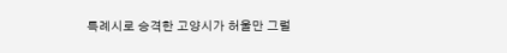특례시로 승격한 고양시가 허울만 그럴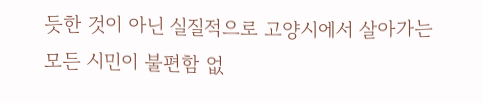듯한 것이 아닌 실질적으로 고양시에서 살아가는 모든 시민이 불편함 없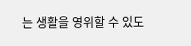는 생활을 영위할 수 있도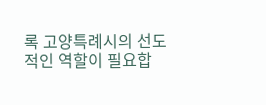록 고양특례시의 선도적인 역할이 필요합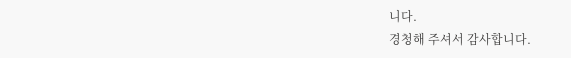니다.
경청해 주셔서 감사합니다.